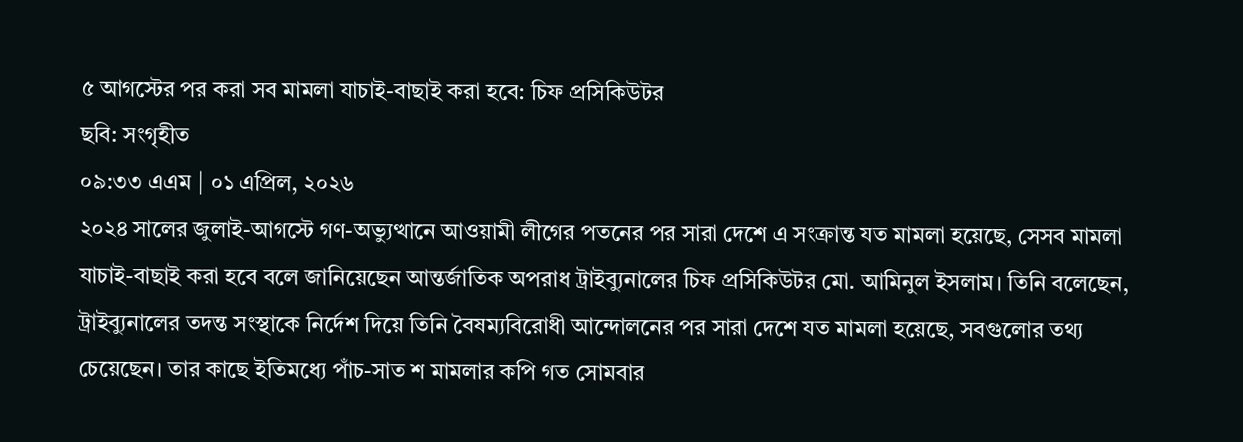৫ আগস্টের পর করা সব মামলা যাচাই-বাছাই করা হবে: চিফ প্রসিকিউটর
ছবি: সংগৃহীত
০৯:৩৩ এএম | ০১ এপ্রিল, ২০২৬
২০২৪ সালের জুলাই-আগস্টে গণ-অভ্যুত্থানে আওয়ামী লীগের পতনের পর সারা দেশে এ সংক্রান্ত যত মামলা হয়েছে, সেসব মামলা যাচাই-বাছাই করা হবে বলে জানিয়েছেন আন্তর্জাতিক অপরাধ ট্রাইব্যুনালের চিফ প্রসিকিউটর মো. আমিনুল ইসলাম। তিনি বলেছেন, ট্রাইব্যুনালের তদন্ত সংস্থাকে নির্দেশ দিয়ে তিনি বৈষম্যবিরোধী আন্দোলনের পর সারা দেশে যত মামলা হয়েছে, সবগুলোর তথ্য চেয়েছেন। তার কাছে ইতিমধ্যে পাঁচ-সাত শ মামলার কপি গত সোমবার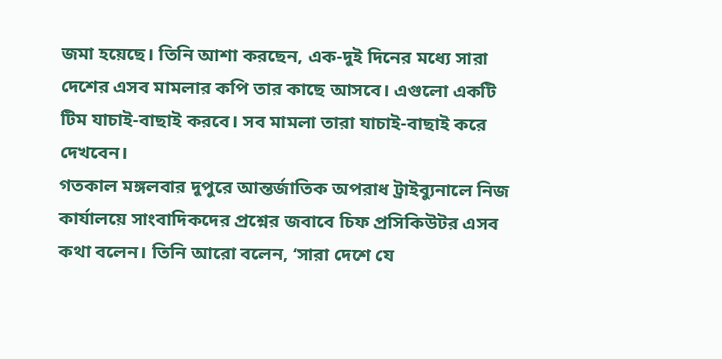জমা হয়েছে। তিনি আশা করছেন, এক-দুই দিনের মধ্যে সারা দেশের এসব মামলার কপি তার কাছে আসবে। এগুলো একটি টিম যাচাই-বাছাই করবে। সব মামলা তারা যাচাই-বাছাই করে দেখবেন।
গতকাল মঙ্গলবার দুপুরে আন্তর্জাতিক অপরাধ ট্রাইব্যুনালে নিজ কার্যালয়ে সাংবাদিকদের প্রশ্নের জবাবে চিফ প্রসিকিউটর এসব কথা বলেন। তিনি আরো বলেন, ‘সারা দেশে যে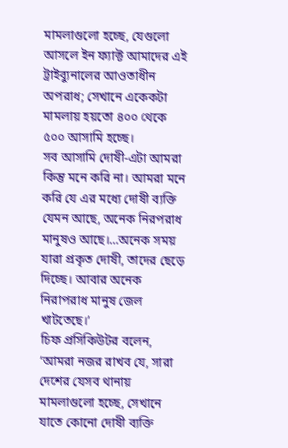মামলাগুলো হচ্ছে, যেগুলো আসলে ইন ফ্যাক্ট আমাদের এই ট্রাইব্যুনালের আওতাধীন অপরাধ; সেখানে একেকটা মামলায় হয়তো ৪০০ থেকে ৫০০ আসামি হচ্ছে।
সব আসামি দোষী-এটা আমরা কিন্তু মনে করি না। আমরা মনে করি যে এর মধ্যে দোষী ব্যক্তি যেমন আছে, অনেক নিরপরাধ মানুষও আছে।…অনেক সময় যারা প্রকৃত দোষী, তাদের ছেড়ে দিচ্ছে। আবার অনেক নিরাপরাধ মানুষ জেল খাটতেছে।’
চিফ প্রসিকিউটর বলেন, ‘আমরা নজর রাখব যে, সারা দেশের যেসব থানায় মামলাগুলো হচ্ছে, সেখানে যাতে কোনো দোষী ব্যক্তি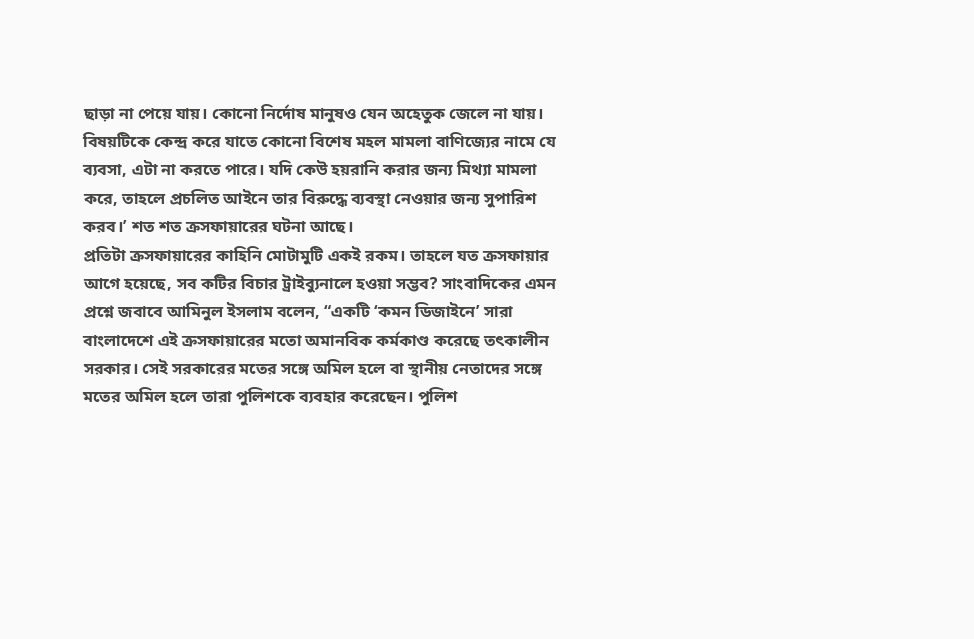ছাড়া না পেয়ে যায়। কোনো নির্দোষ মানুষও যেন অহেতুক জেলে না যায়। বিষয়টিকে কেন্দ্র করে যাতে কোনো বিশেষ মহল মামলা বাণিজ্যের নামে যে ব্যবসা, এটা না করতে পারে। যদি কেউ হয়রানি করার জন্য মিথ্যা মামলা করে, তাহলে প্রচলিত আইনে তার বিরুদ্ধে ব্যবস্থা নেওয়ার জন্য সুপারিশ করব।’ শত শত ক্রসফায়ারের ঘটনা আছে।
প্রতিটা ক্রসফায়ারের কাহিনি মোটামুটি একই রকম। তাহলে যত ক্রসফায়ার আগে হয়েছে, সব কটির বিচার ট্রাইব্যুনালে হওয়া সম্ভব? সাংবাদিকের এমন প্রশ্নে জবাবে আমিনুল ইসলাম বলেন, “একটি ‘কমন ডিজাইনে’ সারা বাংলাদেশে এই ক্রসফায়ারের মতো অমানবিক কর্মকাণ্ড করেছে তৎকালীন সরকার। সেই সরকারের মতের সঙ্গে অমিল হলে বা স্থানীয় নেতাদের সঙ্গে মতের অমিল হলে তারা পুলিশকে ব্যবহার করেছেন। পুলিশ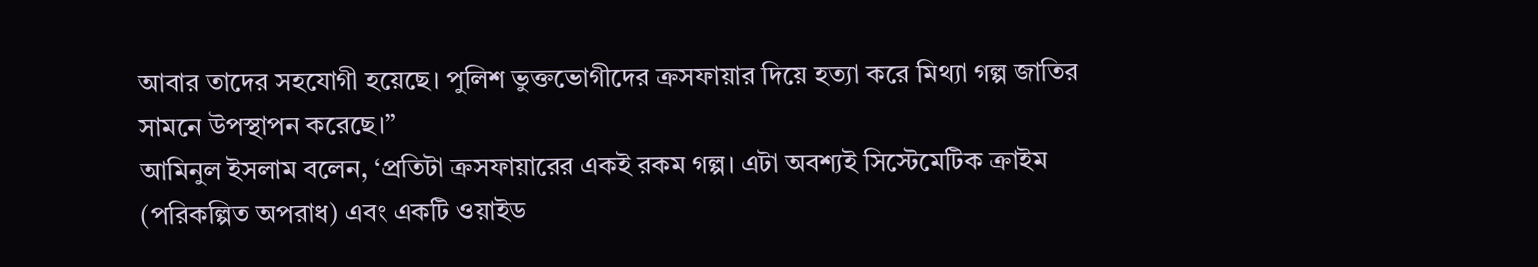আবার তাদের সহযোগী হয়েছে। পুলিশ ভুক্তভোগীদের ক্রসফায়ার দিয়ে হত্যা করে মিথ্যা গল্প জাতির সামনে উপস্থাপন করেছে।”
আমিনুল ইসলাম বলেন, ‘প্রতিটা ক্রসফায়ারের একই রকম গল্প। এটা অবশ্যই সিস্টেমেটিক ক্রাইম (পরিকল্পিত অপরাধ) এবং একটি ওয়াইড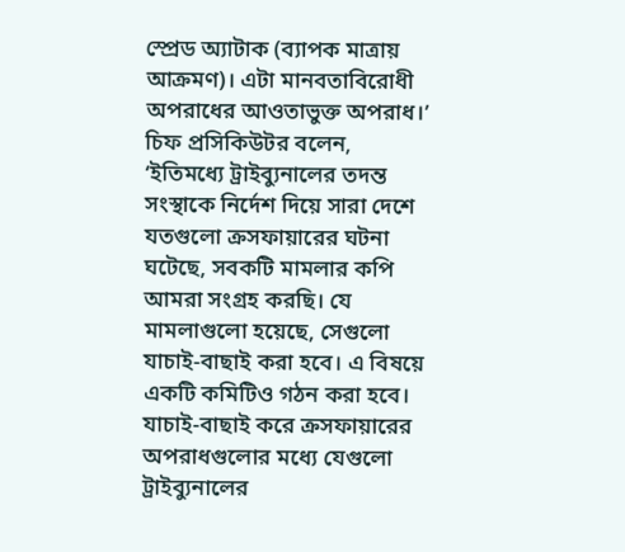স্প্রেড অ্যাটাক (ব্যাপক মাত্রায় আক্রমণ)। এটা মানবতাবিরোধী অপরাধের আওতাভুক্ত অপরাধ।’
চিফ প্রসিকিউটর বলেন, ‘ইতিমধ্যে ট্রাইব্যুনালের তদন্ত সংস্থাকে নির্দেশ দিয়ে সারা দেশে যতগুলো ক্রসফায়ারের ঘটনা ঘটেছে, সবকটি মামলার কপি আমরা সংগ্রহ করছি। যে মামলাগুলো হয়েছে, সেগুলো যাচাই-বাছাই করা হবে। এ বিষয়ে একটি কমিটিও গঠন করা হবে। যাচাই-বাছাই করে ক্রসফায়ারের অপরাধগুলোর মধ্যে যেগুলো ট্রাইব্যুনালের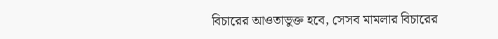বিচারের আওতাভুক্ত হবে, সেসব মামলার বিচারের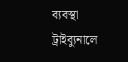ব্যবস্থা ট্রাইব্যুনালে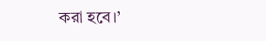করা হবে।’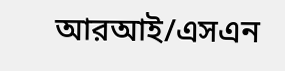আরআই/এসএন